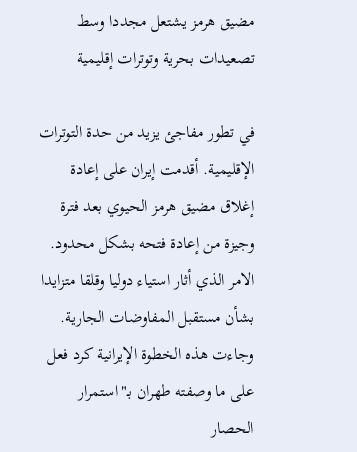مضيق هرمز يشتعل مجددا وسط تصعيدات بحرية وتوترات إقليمية

في تطور مفاجئ يزيد من حدة التوترات الإقليمية. أقدمت إيران على إعادة إغلاق مضيق هرمز الحيوي بعد فترة وجيزة من إعادة فتحه بشكل محدود. الامر الذي أثار استياء دوليا وقلقا متزايدا بشأن مستقبل المفاوضات الجارية. وجاءت هذه الخطوة الإيرانية كرد فعل على ما وصفته طهران بـ"استمرار الحصار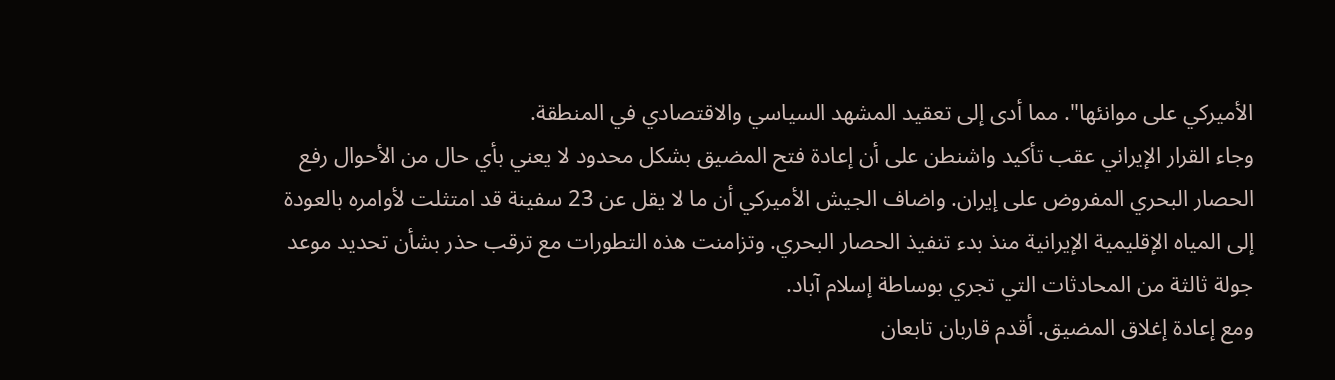الأميركي على موانئها". مما أدى إلى تعقيد المشهد السياسي والاقتصادي في المنطقة.
وجاء القرار الإيراني عقب تأكيد واشنطن على أن إعادة فتح المضيق بشكل محدود لا يعني بأي حال من الأحوال رفع الحصار البحري المفروض على إيران. واضاف الجيش الأميركي أن ما لا يقل عن 23 سفينة قد امتثلت لأوامره بالعودة إلى المياه الإقليمية الإيرانية منذ بدء تنفيذ الحصار البحري. وتزامنت هذه التطورات مع ترقب حذر بشأن تحديد موعد جولة ثالثة من المحادثات التي تجري بوساطة إسلام آباد.
ومع إعادة إغلاق المضيق. أقدم قاربان تابعان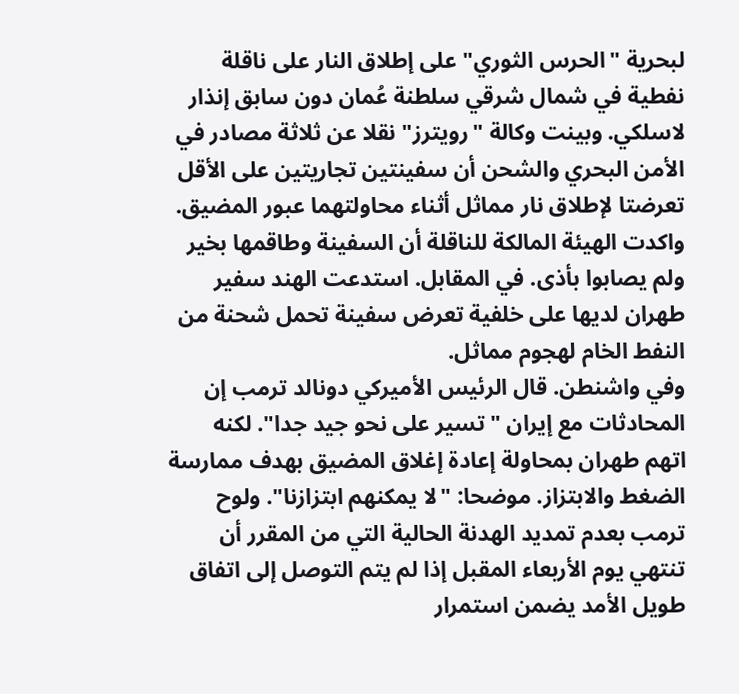لبحرية "الحرس الثوري" على إطلاق النار على ناقلة نفطية في شمال شرقي سلطنة عُمان دون سابق إنذار لاسلكي. وبينت وكالة "رويترز" نقلا عن ثلاثة مصادر في الأمن البحري والشحن أن سفينتين تجاريتين على الأقل تعرضتا لإطلاق نار مماثل أثناء محاولتهما عبور المضيق. واكدت الهيئة المالكة للناقلة أن السفينة وطاقمها بخير ولم يصابوا بأذى. في المقابل. استدعت الهند سفير طهران لديها على خلفية تعرض سفينة تحمل شحنة من النفط الخام لهجوم مماثل.
وفي واشنطن. قال الرئيس الأميركي دونالد ترمب إن المحادثات مع إيران "تسير على نحو جيد جدا". لكنه اتهم طهران بمحاولة إعادة إغلاق المضيق بهدف ممارسة الضغط والابتزاز. موضحا: "لا يمكنهم ابتزازنا". ولوح ترمب بعدم تمديد الهدنة الحالية التي من المقرر أن تنتهي يوم الأربعاء المقبل إذا لم يتم التوصل إلى اتفاق طويل الأمد يضمن استمرار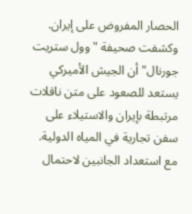الحصار المفروض على إيران. وكشفت صحيفة "وول ستريت جورنال" أن الجيش الأميركي يستعد للصعود على متن ناقلات مرتبطة بإيران والاستيلاء على سفن تجارية في المياه الدولية. مع استعداد الجانبين لاحتمال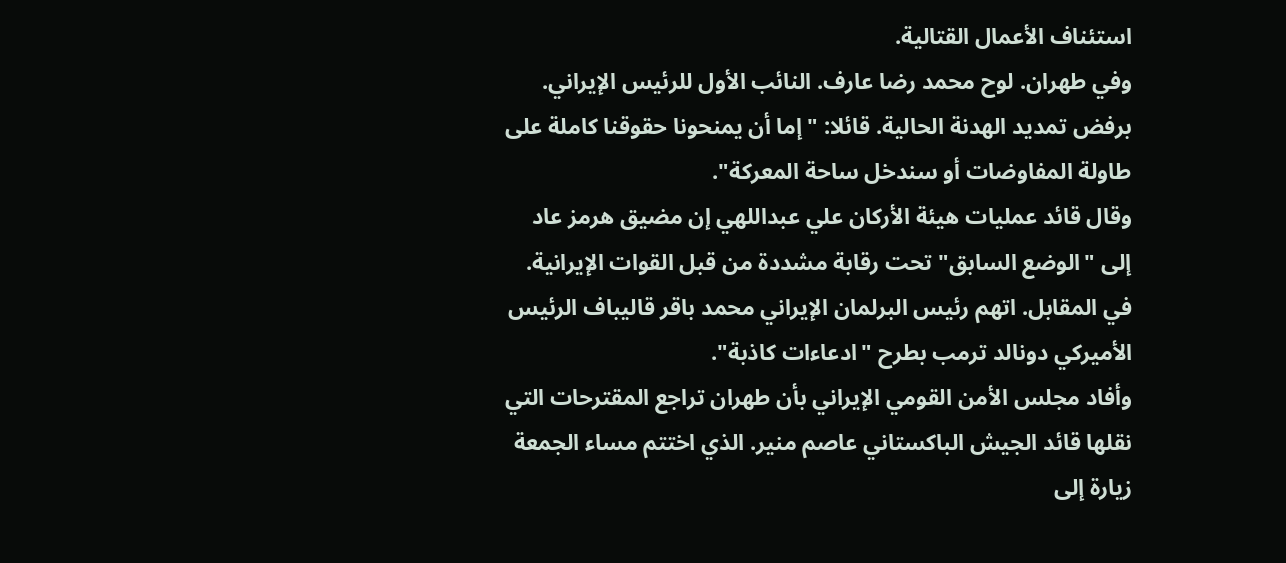استئناف الأعمال القتالية.
وفي طهران. لوح محمد رضا عارف. النائب الأول للرئيس الإيراني. برفض تمديد الهدنة الحالية. قائلا: "إما أن يمنحونا حقوقنا كاملة على طاولة المفاوضات أو سندخل ساحة المعركة".
وقال قائد عمليات هيئة الأركان علي عبداللهي إن مضيق هرمز عاد إلى "الوضع السابق" تحت رقابة مشددة من قبل القوات الإيرانية. في المقابل. اتهم رئيس البرلمان الإيراني محمد باقر قاليباف الرئيس الأميركي دونالد ترمب بطرح "ادعاءات كاذبة".
وأفاد مجلس الأمن القومي الإيراني بأن طهران تراجع المقترحات التي نقلها قائد الجيش الباكستاني عاصم منير. الذي اختتم مساء الجمعة زيارة إلى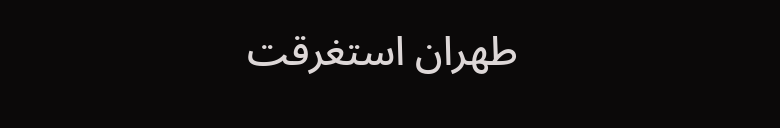طهران استغرقت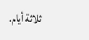ثلاثة أيام.